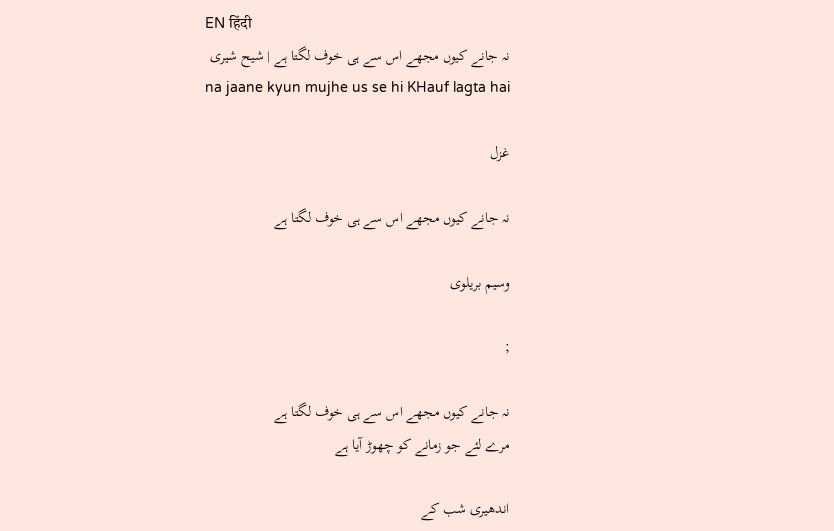EN हिंदी
نہ جانے کیوں مجھے اس سے ہی خوف لگتا ہے | شیح شیری
na jaane kyun mujhe us se hi KHauf lagta hai

غزل

نہ جانے کیوں مجھے اس سے ہی خوف لگتا ہے

وسیم بریلوی

;

نہ جانے کیوں مجھے اس سے ہی خوف لگتا ہے
مرے لئے جو زمانے کو چھوڑ آیا ہے

اندھیری شب کے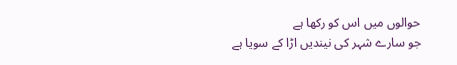حوالوں میں اس کو رکھا ہے
جو سارے شہر کی نیندیں اڑا کے سویا ہے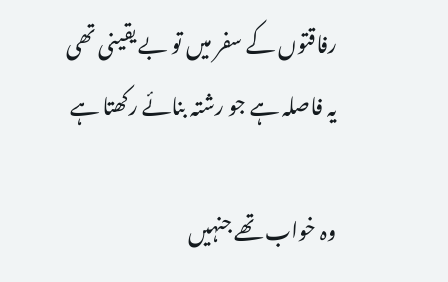رفاقتوں کے سفر میں تو بے یقینی تھی
یہ فاصلہ ہے جو رشتہ بنائے رکھتا ہے

وہ خواب تھے جنہیں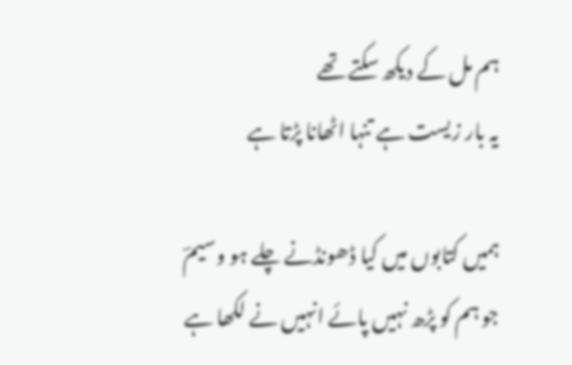ہم مل کے دیکھ سکتے تھے
یہ بار زیست ہے تنہا اٹھانا پڑتا ہے

ہمیں کتابوں میں کیا ڈھونڈنے چلے ہو وسیمؔ
جو ہم کو پڑھ نہیں پائے انہیں نے لکھا ہے